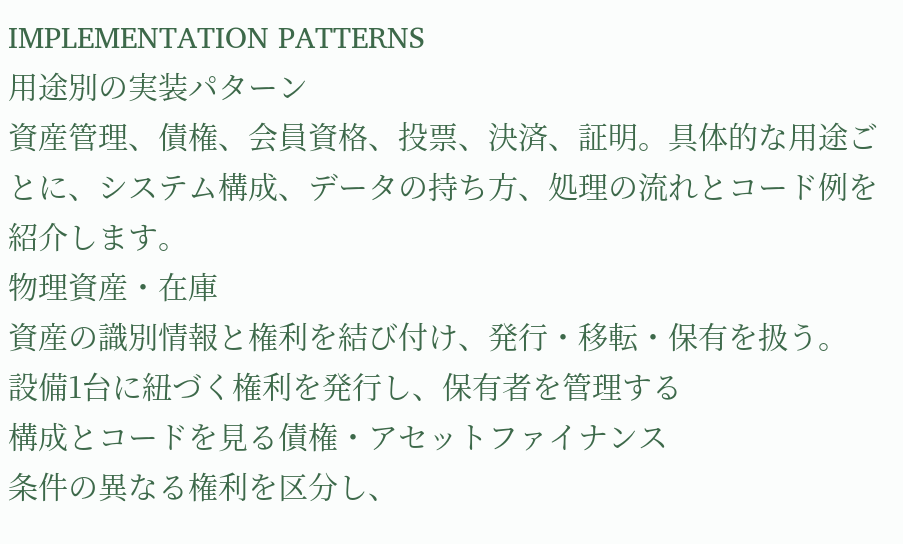IMPLEMENTATION PATTERNS
用途別の実装パターン
資産管理、債権、会員資格、投票、決済、証明。具体的な用途ごとに、システム構成、データの持ち方、処理の流れとコード例を紹介します。
物理資産・在庫
資産の識別情報と権利を結び付け、発行・移転・保有を扱う。
設備1台に紐づく権利を発行し、保有者を管理する
構成とコードを見る債権・アセットファイナンス
条件の異なる権利を区分し、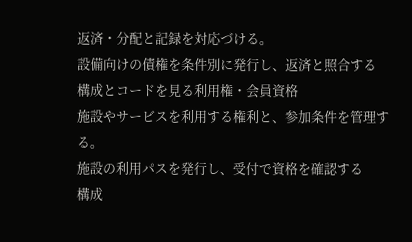返済・分配と記録を対応づける。
設備向けの債権を条件別に発行し、返済と照合する
構成とコードを見る利用権・会員資格
施設やサービスを利用する権利と、参加条件を管理する。
施設の利用パスを発行し、受付で資格を確認する
構成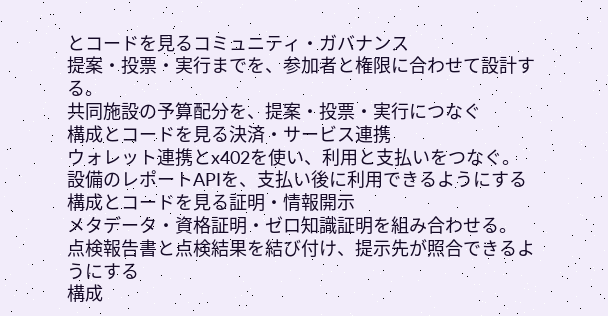とコードを見るコミュニティ・ガバナンス
提案・投票・実行までを、参加者と権限に合わせて設計する。
共同施設の予算配分を、提案・投票・実行につなぐ
構成とコードを見る決済・サービス連携
ウォレット連携とx402を使い、利用と支払いをつなぐ。
設備のレポートAPIを、支払い後に利用できるようにする
構成とコードを見る証明・情報開示
メタデータ・資格証明・ゼロ知識証明を組み合わせる。
点検報告書と点検結果を結び付け、提示先が照合できるようにする
構成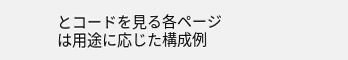とコードを見る各ページは用途に応じた構成例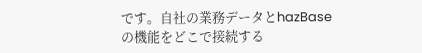です。自社の業務データとhazBaseの機能をどこで接続する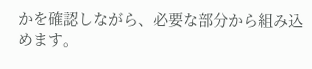かを確認しながら、必要な部分から組み込めます。